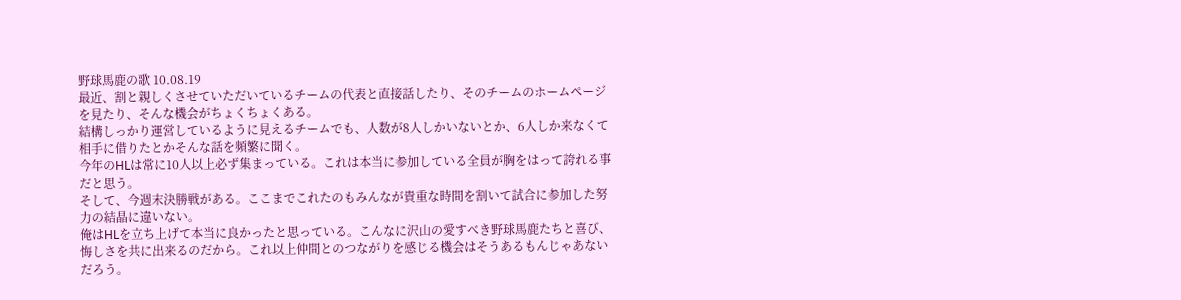野球馬鹿の歌 10.08.19
最近、割と親しくさせていただいているチームの代表と直接話したり、そのチームのホームページを見たり、そんな機会がちょくちょくある。
結構しっかり運営しているように見えるチームでも、人数が8人しかいないとか、6人しか来なくて相手に借りたとかそんな話を頻繁に聞く。
今年のHLは常に10人以上必ず集まっている。これは本当に参加している全員が胸をはって誇れる事だと思う。
そして、今週末決勝戦がある。ここまでこれたのもみんなが貴重な時間を割いて試合に参加した努力の結晶に違いない。
俺はHLを立ち上げて本当に良かったと思っている。こんなに沢山の愛すべき野球馬鹿たちと喜び、悔しさを共に出来るのだから。これ以上仲間とのつながりを感じる機会はそうあるもんじゃあないだろう。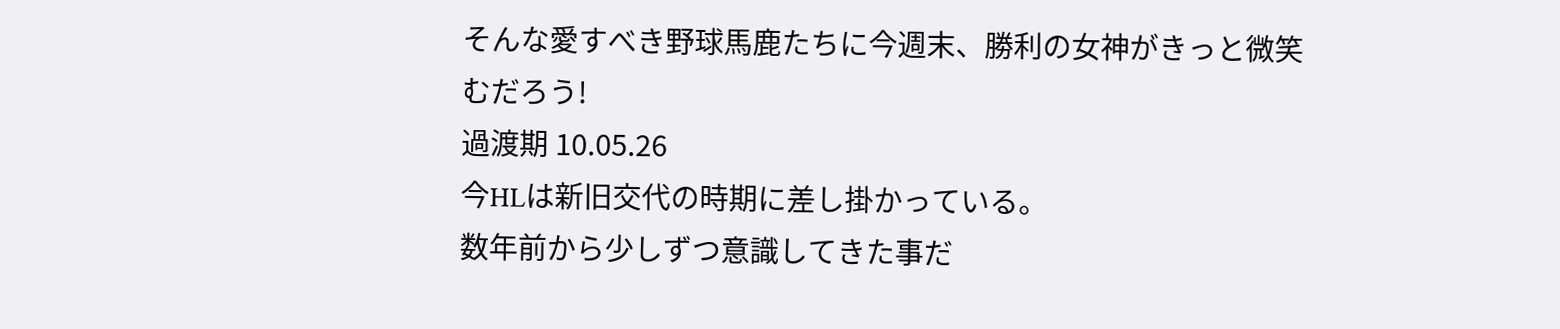そんな愛すべき野球馬鹿たちに今週末、勝利の女神がきっと微笑むだろう!
過渡期 10.05.26
今HLは新旧交代の時期に差し掛かっている。
数年前から少しずつ意識してきた事だ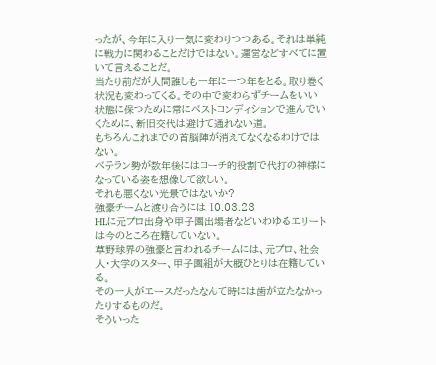ったが、今年に入り一気に変わりつつある。それは単純に戦力に関わることだけではない。運営などすべてに置いて言えることだ。
当たり前だが人間誰しも一年に一つ年をとる。取り巻く状況も変わってくる。その中で変わらずチームをいい状態に保つために常にベストコンディションで進んでいくために、新旧交代は避けて通れない道。
もちろんこれまでの首脳陣が消えてなくなるわけではない。
ベテラン勢が数年後にはコーチ的役割で代打の神様になっている姿を想像して欲しい。
それも悪くない光景ではないか?
強豪チームと渡り合うには 10.03.23
HLに元プロ出身や甲子園出場者などいわゆるエリートは今のところ在籍していない。
草野球界の強豪と言われるチームには、元プロ、社会人・大学のスター、甲子園組が大概ひとりは在籍している。
その一人がエースだったなんて時には歯が立たなかったりするものだ。
そういった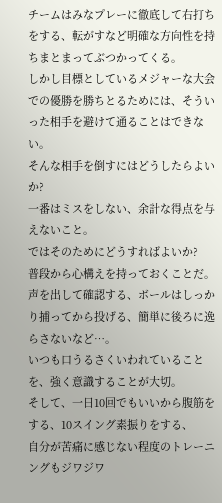チームはみなプレーに徹底して右打ちをする、転がすなど明確な方向性を持ちまとまってぶつかってくる。
しかし目標としているメジャーな大会での優勝を勝ちとるためには、そういった相手を避けて通ることはできない。
そんな相手を倒すにはどうしたらよいか?
一番はミスをしない、余計な得点を与えないこと。
ではそのためにどうすればよいか?
普段から心構えを持っておくことだ。声を出して確認する、ボールはしっかり捕ってから投げる、簡単に後ろに逸らさないなど…。
いつも口うるさくいわれていることを、強く意識することが大切。
そして、一日10回でもいいから腹筋をする、10スイング素振りをする、
自分が苦痛に感じない程度のトレーニングもジワジワ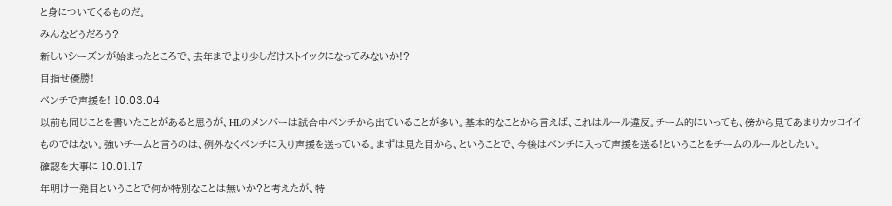と身についてくるものだ。
みんなどうだろう?
新しいシーズンが始まったところで、去年までより少しだけストイックになってみないか!?
目指せ優勝!
ベンチで声援を! 10.03.04
以前も同じことを書いたことがあると思うが、HLのメンバーは試合中ベンチから出ていることが多い。基本的なことから言えば、これはルール違反。チーム的にいっても、傍から見てあまりカッコイイものではない。強いチームと言うのは、例外なくベンチに入り声援を送っている。まずは見た目から、ということで、今後はベンチに入って声援を送る!ということをチームのルールとしたい。
確認を大事に 10.01.17
年明け一発目ということで何か特別なことは無いか?と考えたが、特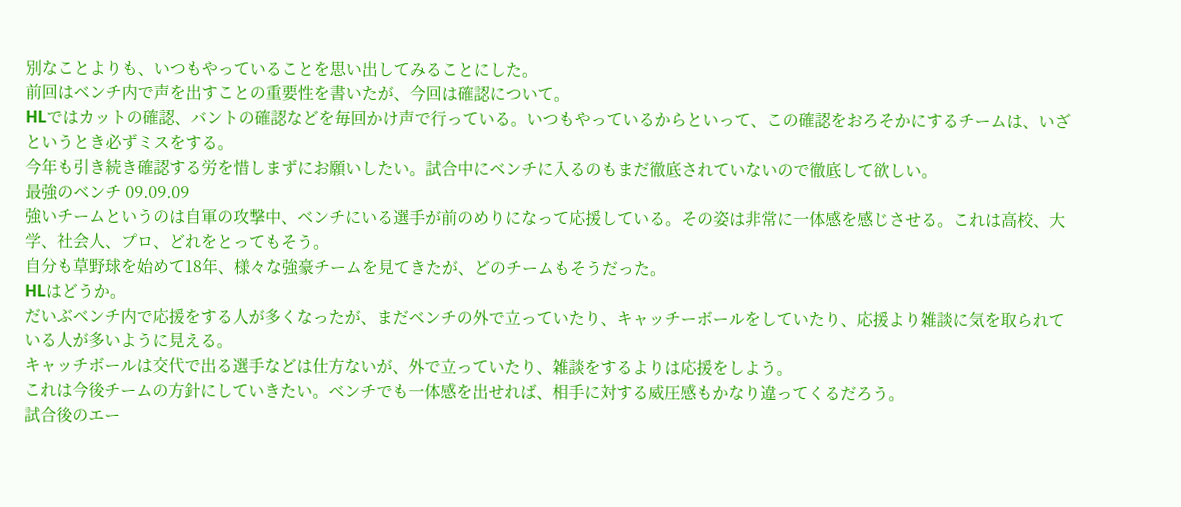別なことよりも、いつもやっていることを思い出してみることにした。
前回はベンチ内で声を出すことの重要性を書いたが、今回は確認について。
HLではカットの確認、バントの確認などを毎回かけ声で行っている。いつもやっているからといって、この確認をおろそかにするチームは、いざというとき必ずミスをする。
今年も引き続き確認する労を惜しまずにお願いしたい。試合中にベンチに入るのもまだ徹底されていないので徹底して欲しい。
最強のベンチ 09.09.09
強いチームというのは自軍の攻撃中、ベンチにいる選手が前のめりになって応援している。その姿は非常に一体感を感じさせる。これは高校、大学、社会人、プロ、どれをとってもそう。
自分も草野球を始めて18年、様々な強豪チームを見てきたが、どのチームもそうだった。
HLはどうか。
だいぶベンチ内で応援をする人が多くなったが、まだベンチの外で立っていたり、キャッチーボールをしていたり、応援より雑談に気を取られている人が多いように見える。
キャッチボールは交代で出る選手などは仕方ないが、外で立っていたり、雑談をするよりは応援をしよう。
これは今後チームの方針にしていきたい。ベンチでも一体感を出せれば、相手に対する威圧感もかなり違ってくるだろう。
試合後のエー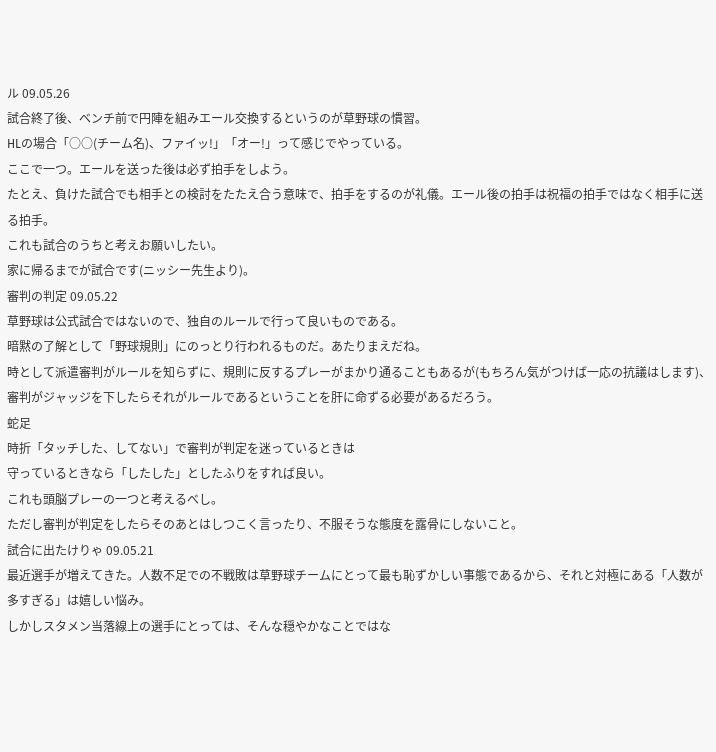ル 09.05.26
試合終了後、ベンチ前で円陣を組みエール交換するというのが草野球の慣習。
HLの場合「○○(チーム名)、ファイッ!」「オー!」って感じでやっている。
ここで一つ。エールを送った後は必ず拍手をしよう。
たとえ、負けた試合でも相手との検討をたたえ合う意味で、拍手をするのが礼儀。エール後の拍手は祝福の拍手ではなく相手に送る拍手。
これも試合のうちと考えお願いしたい。
家に帰るまでが試合です(ニッシー先生より)。
審判の判定 09.05.22
草野球は公式試合ではないので、独自のルールで行って良いものである。
暗黙の了解として「野球規則」にのっとり行われるものだ。あたりまえだね。
時として派遣審判がルールを知らずに、規則に反するプレーがまかり通ることもあるが(もちろん気がつけば一応の抗議はします)、審判がジャッジを下したらそれがルールであるということを肝に命ずる必要があるだろう。
蛇足
時折「タッチした、してない」で審判が判定を迷っているときは
守っているときなら「したした」としたふりをすれば良い。
これも頭脳プレーの一つと考えるべし。
ただし審判が判定をしたらそのあとはしつこく言ったり、不服そうな態度を露骨にしないこと。
試合に出たけりゃ 09.05.21
最近選手が増えてきた。人数不足での不戦敗は草野球チームにとって最も恥ずかしい事態であるから、それと対極にある「人数が多すぎる」は嬉しい悩み。
しかしスタメン当落線上の選手にとっては、そんな穏やかなことではな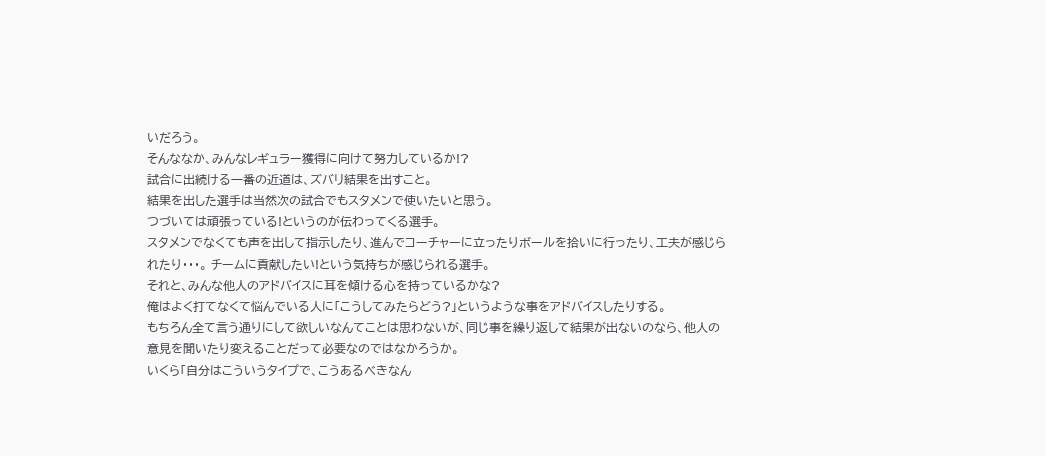いだろう。
そんななか、みんなレギュラー獲得に向けて努力しているか!?
試合に出続ける一番の近道は、ズバリ結果を出すこと。
結果を出した選手は当然次の試合でもスタメンで使いたいと思う。
つづいては頑張っている!というのが伝わってくる選手。
スタメンでなくても声を出して指示したり、進んでコーチャーに立ったりボールを拾いに行ったり、工夫が感じられたり・・・。 チームに貢献したい!という気持ちが感じられる選手。
それと、みんな他人のアドバイスに耳を傾ける心を持っているかな?
俺はよく打てなくて悩んでいる人に「こうしてみたらどう?」というような事をアドバイスしたりする。
もちろん全て言う通りにして欲しいなんてことは思わないが、同じ事を繰り返して結果が出ないのなら、他人の意見を聞いたり変えることだって必要なのではなかろうか。
いくら「自分はこういうタイプで、こうあるべきなん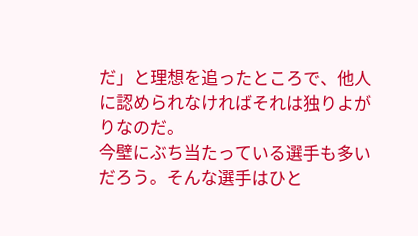だ」と理想を追ったところで、他人に認められなければそれは独りよがりなのだ。
今壁にぶち当たっている選手も多いだろう。そんな選手はひと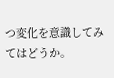つ変化を意識してみてはどうか。